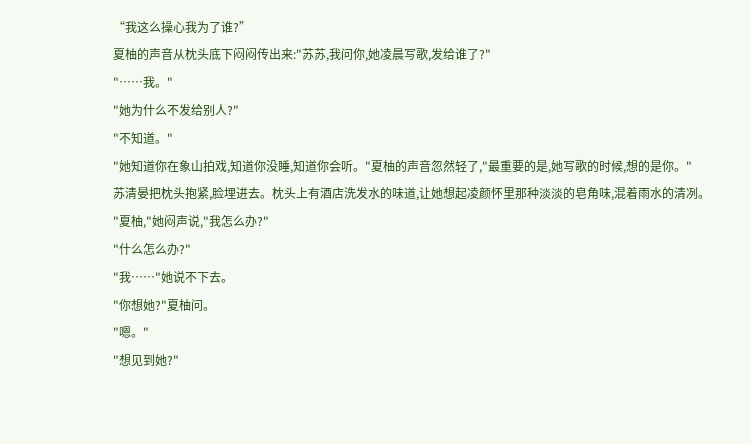“我这么操心我为了谁?”
夏柚的声音从枕头底下闷闷传出来:"苏苏,我问你,她凌晨写歌,发给谁了?"
"……我。"
"她为什么不发给别人?"
"不知道。"
"她知道你在象山拍戏,知道你没睡,知道你会听。"夏柚的声音忽然轻了,"最重要的是,她写歌的时候,想的是你。"
苏清晏把枕头抱紧,脸埋进去。枕头上有酒店洗发水的味道,让她想起凌颜怀里那种淡淡的皂角味,混着雨水的清冽。
"夏柚,"她闷声说,"我怎么办?"
"什么怎么办?"
"我……"她说不下去。
"你想她?"夏柚问。
"嗯。"
"想见到她?"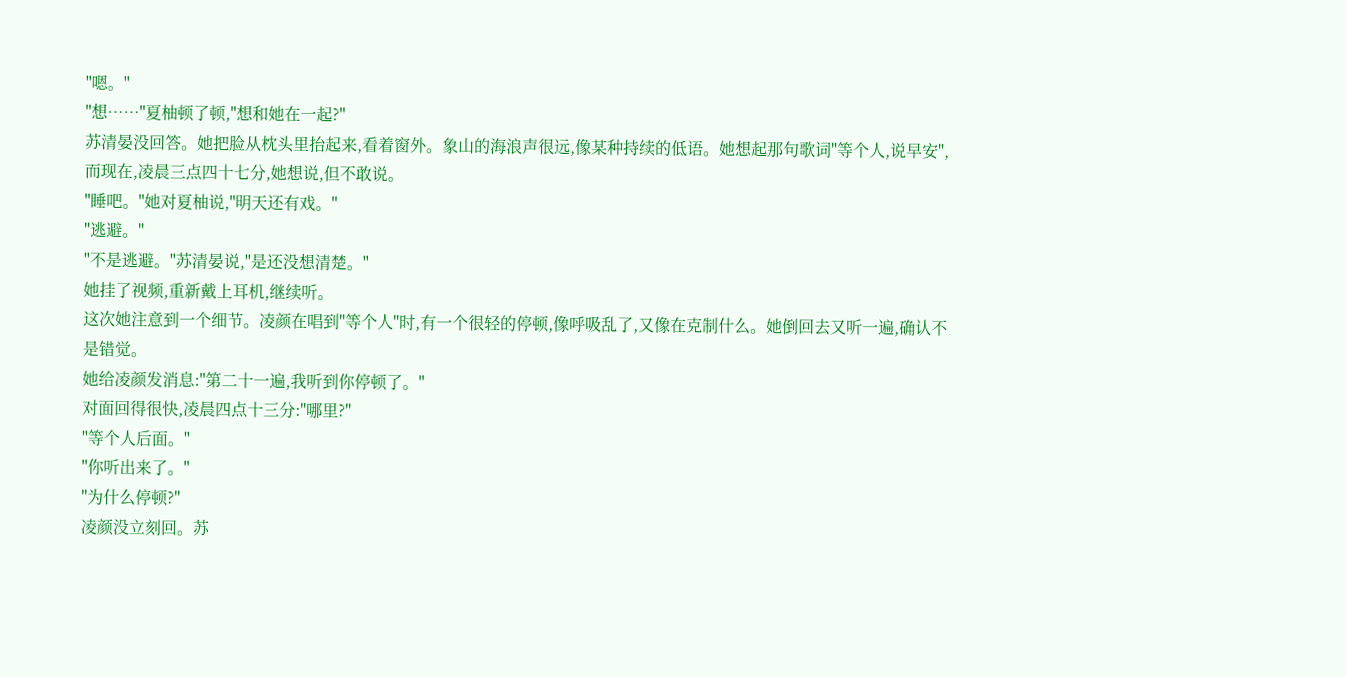"嗯。"
"想……"夏柚顿了顿,"想和她在一起?"
苏清晏没回答。她把脸从枕头里抬起来,看着窗外。象山的海浪声很远,像某种持续的低语。她想起那句歌词"等个人,说早安",而现在,凌晨三点四十七分,她想说,但不敢说。
"睡吧。"她对夏柚说,"明天还有戏。"
"逃避。"
"不是逃避。"苏清晏说,"是还没想清楚。"
她挂了视频,重新戴上耳机,继续听。
这次她注意到一个细节。凌颜在唱到"等个人"时,有一个很轻的停顿,像呼吸乱了,又像在克制什么。她倒回去又听一遍,确认不是错觉。
她给凌颜发消息:"第二十一遍,我听到你停顿了。"
对面回得很快,凌晨四点十三分:"哪里?"
"等个人后面。"
"你听出来了。"
"为什么停顿?"
凌颜没立刻回。苏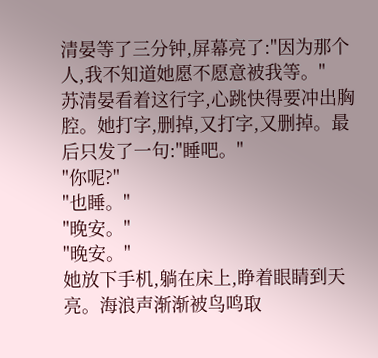清晏等了三分钟,屏幕亮了:"因为那个人,我不知道她愿不愿意被我等。"
苏清晏看着这行字,心跳快得要冲出胸腔。她打字,删掉,又打字,又删掉。最后只发了一句:"睡吧。"
"你呢?"
"也睡。"
"晚安。"
"晚安。"
她放下手机,躺在床上,睁着眼睛到天亮。海浪声渐渐被鸟鸣取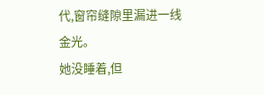代,窗帘缝隙里漏进一线金光。
她没睡着,但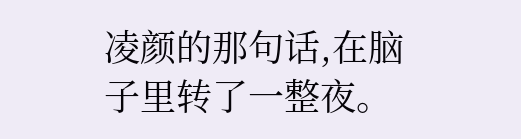凌颜的那句话,在脑子里转了一整夜。